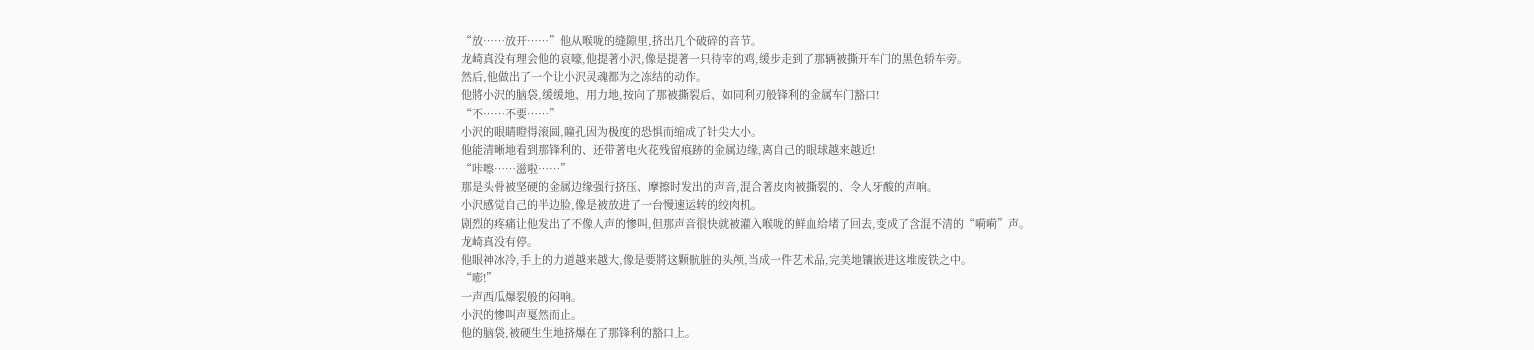“放……放开……”他从喉咙的缝隙里,挤出几个破碎的音节。
龙崎真没有理会他的哀嚎,他提著小沢,像是提著一只待宰的鸡,缓步走到了那辆被撕开车门的黑色轿车旁。
然后,他做出了一个让小沢灵魂都为之冻结的动作。
他將小沢的脑袋,缓缓地、用力地,按向了那被撕裂后、如同利刃般锋利的金属车门豁口!
“不……不要……”
小沢的眼睛瞪得滚圆,瞳孔因为极度的恐惧而缩成了针尖大小。
他能清晰地看到那锋利的、还带著电火花残留痕跡的金属边缘,离自己的眼球越来越近!
“咔嚓……滋啦……”
那是头骨被坚硬的金属边缘强行挤压、摩擦时发出的声音,混合著皮肉被撕裂的、令人牙酸的声响。
小沢感觉自己的半边脸,像是被放进了一台慢速运转的绞肉机。
剧烈的疼痛让他发出了不像人声的惨叫,但那声音很快就被灌入喉咙的鲜血给堵了回去,变成了含混不清的“嗬嗬”声。
龙崎真没有停。
他眼神冰冷,手上的力道越来越大,像是要將这颗骯脏的头颅,当成一件艺术品,完美地镶嵌进这堆废铁之中。
“嘭!”
一声西瓜爆裂般的闷响。
小沢的惨叫声戛然而止。
他的脑袋,被硬生生地挤爆在了那锋利的豁口上。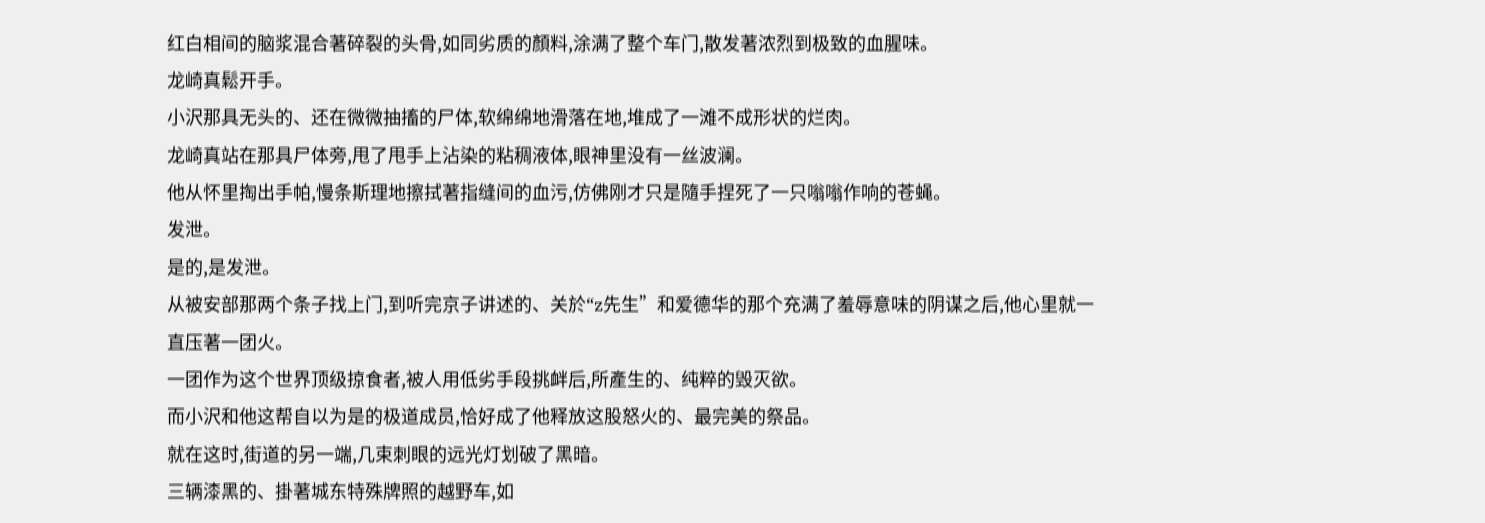红白相间的脑浆混合著碎裂的头骨,如同劣质的顏料,涂满了整个车门,散发著浓烈到极致的血腥味。
龙崎真鬆开手。
小沢那具无头的、还在微微抽搐的尸体,软绵绵地滑落在地,堆成了一滩不成形状的烂肉。
龙崎真站在那具尸体旁,甩了甩手上沾染的粘稠液体,眼神里没有一丝波澜。
他从怀里掏出手帕,慢条斯理地擦拭著指缝间的血污,仿佛刚才只是隨手捏死了一只嗡嗡作响的苍蝇。
发泄。
是的,是发泄。
从被安部那两个条子找上门,到听完京子讲述的、关於“z先生”和爱德华的那个充满了羞辱意味的阴谋之后,他心里就一直压著一团火。
一团作为这个世界顶级掠食者,被人用低劣手段挑衅后,所產生的、纯粹的毁灭欲。
而小沢和他这帮自以为是的极道成员,恰好成了他释放这股怒火的、最完美的祭品。
就在这时,街道的另一端,几束刺眼的远光灯划破了黑暗。
三辆漆黑的、掛著城东特殊牌照的越野车,如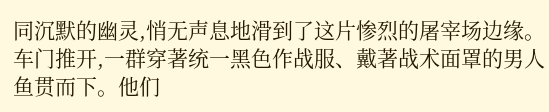同沉默的幽灵,悄无声息地滑到了这片惨烈的屠宰场边缘。
车门推开,一群穿著统一黑色作战服、戴著战术面罩的男人鱼贯而下。他们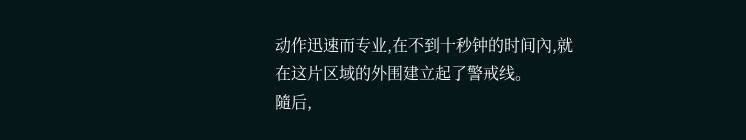动作迅速而专业,在不到十秒钟的时间內,就在这片区域的外围建立起了警戒线。
隨后,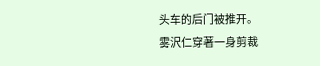头车的后门被推开。
雾沢仁穿著一身剪裁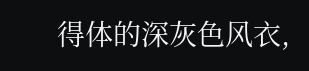得体的深灰色风衣,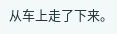从车上走了下来。